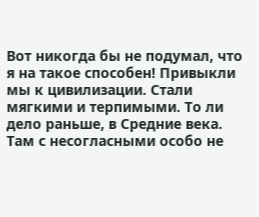Вот никогда бы не подумал, что я на такое способен! Привыкли мы к цивилизации. Стали мягкими и терпимыми. То ли дело раньше, в Средние века. Там с несогласными особо не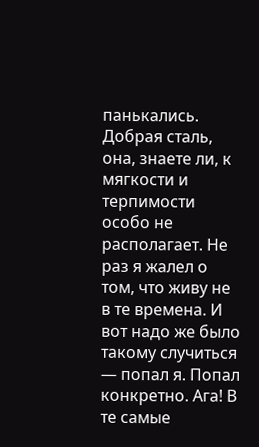панькались. Добрая сталь, она, знаете ли, к мягкости и терпимости особо не располагает. Не раз я жалел о том, что живу не в те времена. И вот надо же было такому случиться — попал я. Попал конкретно. Ага! В те самые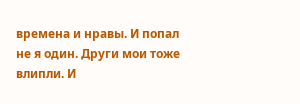времена и нравы. И попал не я один. Други мои тоже влипли. И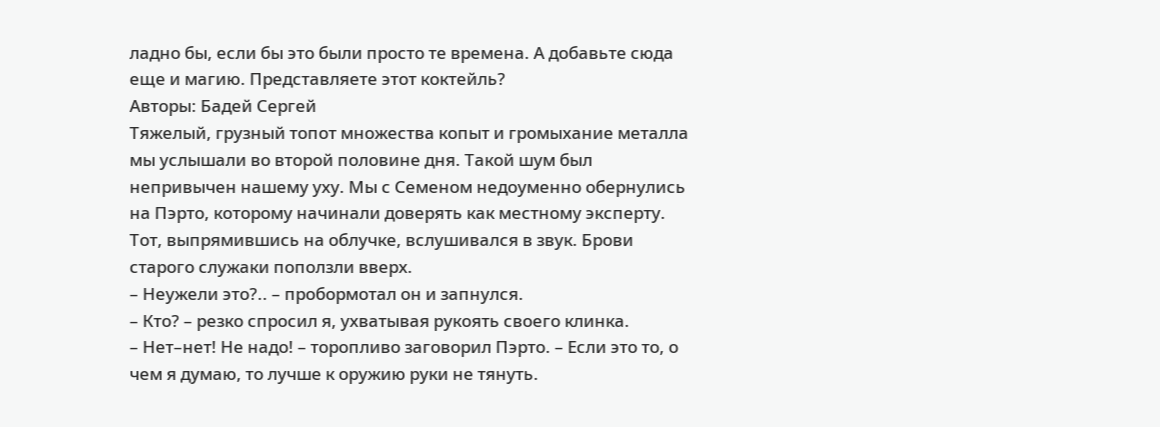ладно бы, если бы это были просто те времена. А добавьте сюда еще и магию. Представляете этот коктейль?
Авторы: Бадей Сергей
Тяжелый, грузный топот множества копыт и громыхание металла мы услышали во второй половине дня. Такой шум был непривычен нашему уху. Мы с Семеном недоуменно обернулись на Пэрто, которому начинали доверять как местному эксперту. Тот, выпрямившись на облучке, вслушивался в звук. Брови старого служаки поползли вверх.
– Неужели это?.. – пробормотал он и запнулся.
– Кто? – резко спросил я, ухватывая рукоять своего клинка.
– Нет–нет! Не надо! – торопливо заговорил Пэрто. – Если это то, о чем я думаю, то лучше к оружию руки не тянуть.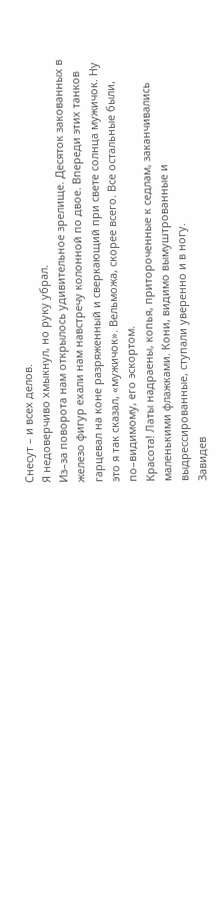Снесут – и всех делов.
Я недоверчиво хмыкнул, но руку убрал.
Из–за поворота нам открылось удивительное зрелище. Десяток закованных в железо фигур ехали нам навстречу колонной по двое. Впереди этих танков гарцевал на коне разряженный и сверкающий при свете солнца мужичок. Ну это я так сказал, «мужичок». Вельможа, скорее всего. Все остальные были, по–видимому, его эскортом.
Красота! Латы надраены, копья, притороченные к седлам, заканчивались маленькими флажками. Кони, видимо вымуштрованные и выдрессированные, ступали уверенно и в ногу.
Завидев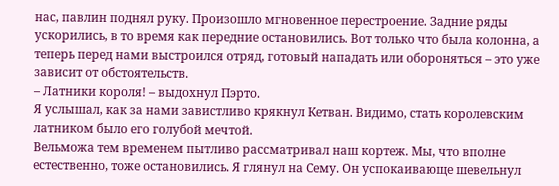нас, павлин поднял руку. Произошло мгновенное перестроение. Задние ряды ускорились, в то время как передние остановились. Вот только что была колонна, а теперь перед нами выстроился отряд, готовый нападать или обороняться – это уже зависит от обстоятельств.
– Латники короля! – выдохнул Пэрто.
Я услышал, как за нами завистливо крякнул Кетван. Видимо, стать королевским латником было его голубой мечтой.
Вельможа тем временем пытливо рассматривал наш кортеж. Мы, что вполне естественно, тоже остановились. Я глянул на Сему. Он успокаивающе шевельнул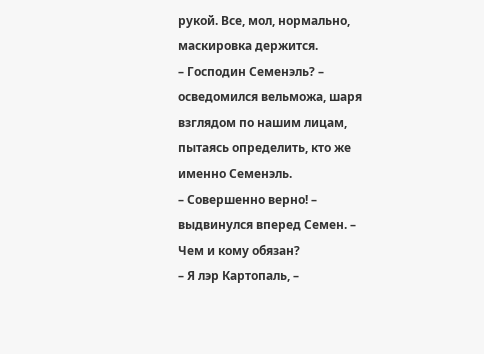рукой. Все, мол, нормально, маскировка держится.
– Господин Семенэль? – осведомился вельможа, шаря взглядом по нашим лицам, пытаясь определить, кто же именно Семенэль.
– Совершенно верно! – выдвинулся вперед Семен. – Чем и кому обязан?
– Я лэр Картопаль, –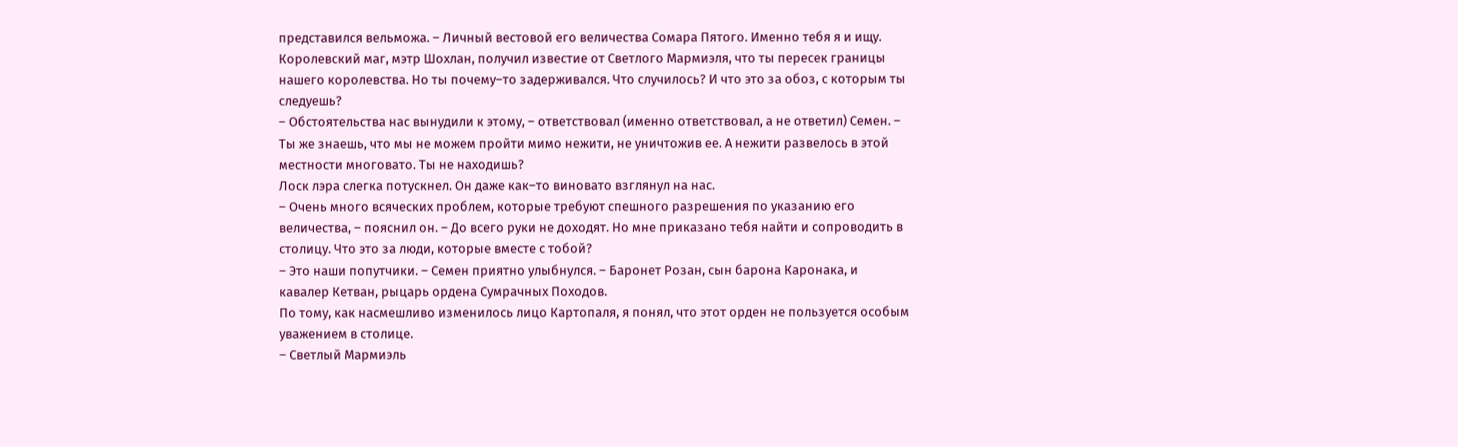представился вельможа. – Личный вестовой его величества Сомара Пятого. Именно тебя я и ищу. Королевский маг, мэтр Шохлан, получил известие от Светлого Мармиэля, что ты пересек границы нашего королевства. Но ты почему–то задерживался. Что случилось? И что это за обоз, с которым ты следуешь?
– Обстоятельства нас вынудили к этому, – ответствовал (именно ответствовал, а не ответил) Семен. – Ты же знаешь, что мы не можем пройти мимо нежити, не уничтожив ее. А нежити развелось в этой местности многовато. Ты не находишь?
Лоск лэра слегка потускнел. Он даже как–то виновато взглянул на нас.
– Очень много всяческих проблем, которые требуют спешного разрешения по указанию его величества, – пояснил он. – До всего руки не доходят. Но мне приказано тебя найти и сопроводить в столицу. Что это за люди, которые вместе с тобой?
– Это наши попутчики. – Семен приятно улыбнулся. – Баронет Розан, сын барона Каронака, и кавалер Кетван, рыцарь ордена Сумрачных Походов.
По тому, как насмешливо изменилось лицо Картопаля, я понял, что этот орден не пользуется особым уважением в столице.
– Светлый Мармиэль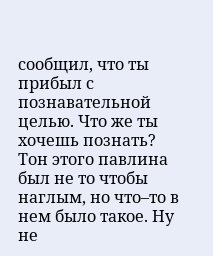сообщил, что ты прибыл с познавательной целью. Что же ты хочешь познать?
Тон этого павлина был не то чтобы наглым, но что–то в нем было такое. Ну не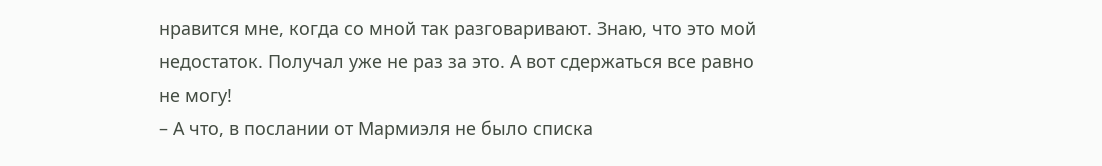нравится мне, когда со мной так разговаривают. Знаю, что это мой недостаток. Получал уже не раз за это. А вот сдержаться все равно не могу!
– А что, в послании от Мармиэля не было списка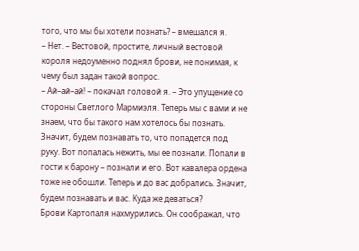того, что мы бы хотели познать? – вмешался я.
– Нет. – Вестовой, простите, личный вестовой короля недоуменно поднял брови, не понимая, к чему был задан такой вопрос.
– Ай–ай–ай! – покачал головой я. – Это упущение со стороны Светлого Мармиэля. Теперь мы с вами и не знаем, что бы такого нам хотелось бы познать. Значит, будем познавать то, что попадется под руку. Вот попалась нежить, мы ее познали. Попали в гости к барону – познали и его. Вот кавалера ордена тоже не обошли. Теперь и до вас добрались. Значит, будем познавать и вас. Куда же деваться?
Брови Картопаля нахмурились. Он соображал, что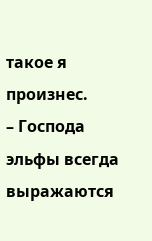такое я произнес.
– Господа эльфы всегда выражаются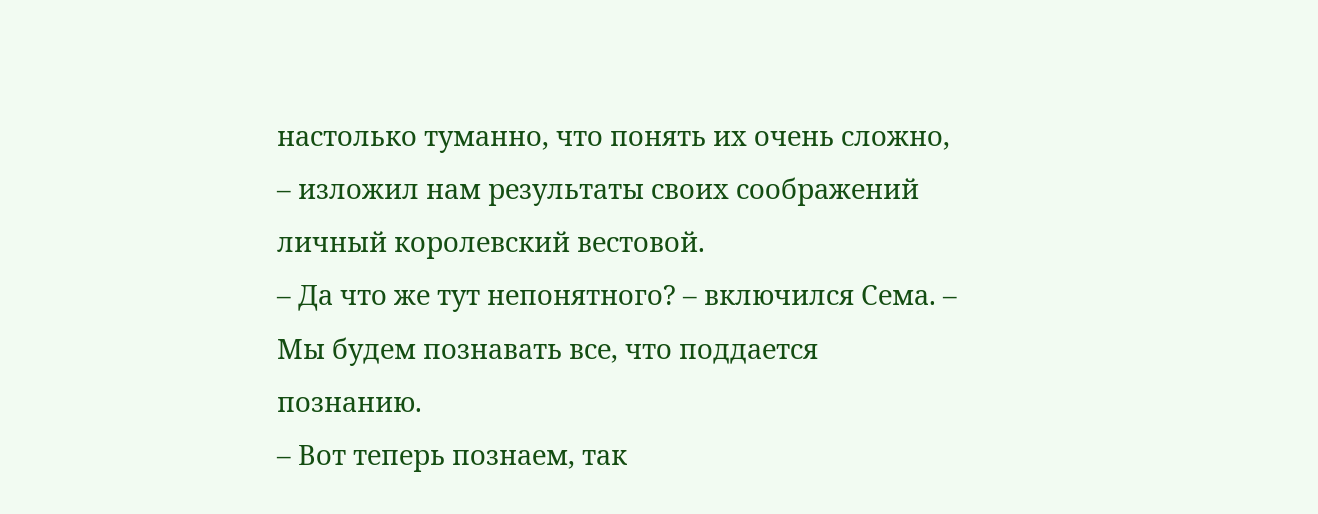настолько туманно, что понять их очень сложно, – изложил нам результаты своих соображений личный королевский вестовой.
– Да что же тут непонятного? – включился Сема. – Мы будем познавать все, что поддается познанию.
– Вот теперь познаем, так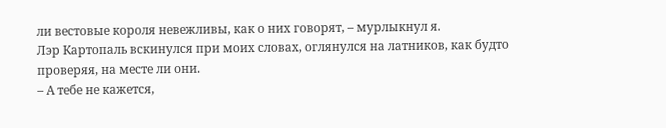ли вестовые короля невежливы, как о них говорят, – мурлыкнул я.
Лэр Картопаль вскинулся при моих словах, оглянулся на латников, как будто проверяя, на месте ли они.
– А тебе не кажется,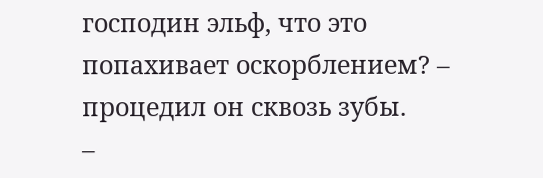господин эльф, что это попахивает оскорблением? – процедил он сквозь зубы.
–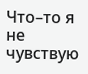Что–то я не чувствую